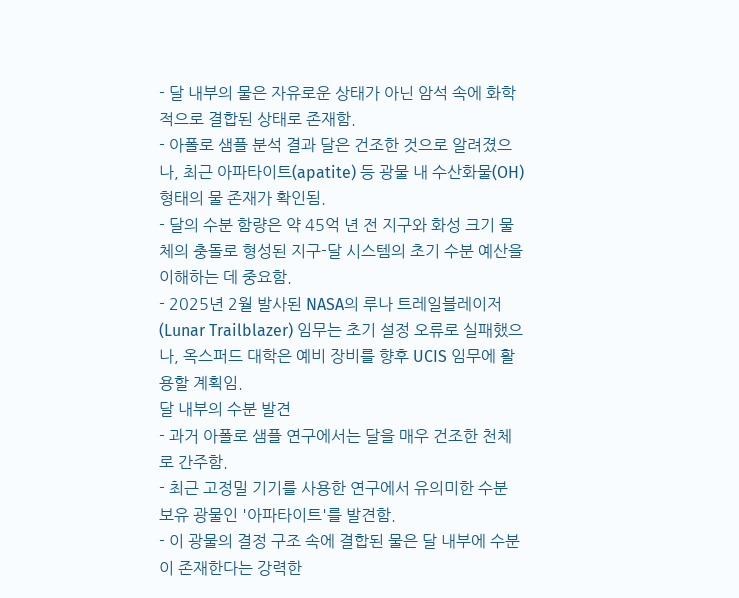- 달 내부의 물은 자유로운 상태가 아닌 암석 속에 화학적으로 결합된 상태로 존재함.
- 아폴로 샘플 분석 결과 달은 건조한 것으로 알려졌으나, 최근 아파타이트(apatite) 등 광물 내 수산화물(OH) 형태의 물 존재가 확인됨.
- 달의 수분 함량은 약 45억 년 전 지구와 화성 크기 물체의 충돌로 형성된 지구-달 시스템의 초기 수분 예산을 이해하는 데 중요함.
- 2025년 2월 발사된 NASA의 루나 트레일블레이저(Lunar Trailblazer) 임무는 초기 설정 오류로 실패했으나, 옥스퍼드 대학은 예비 장비를 향후 UCIS 임무에 활용할 계획임.
달 내부의 수분 발견
- 과거 아폴로 샘플 연구에서는 달을 매우 건조한 천체로 간주함.
- 최근 고정밀 기기를 사용한 연구에서 유의미한 수분 보유 광물인 '아파타이트'를 발견함.
- 이 광물의 결정 구조 속에 결합된 물은 달 내부에 수분이 존재한다는 강력한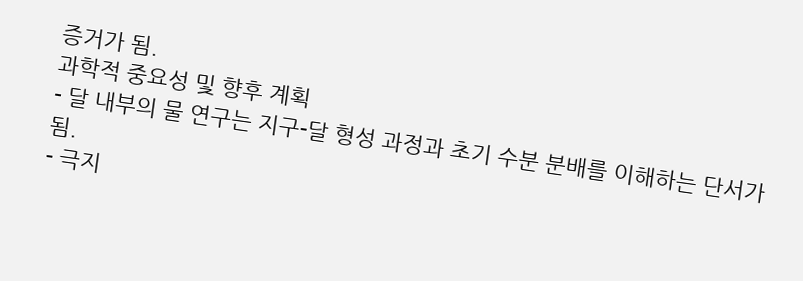증거가 됨.
과학적 중요성 및 향후 계획
- 달 내부의 물 연구는 지구-달 형성 과정과 초기 수분 분배를 이해하는 단서가 됨.
- 극지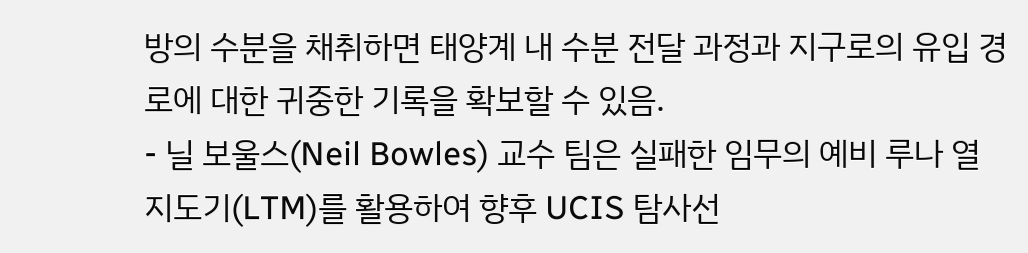방의 수분을 채취하면 태양계 내 수분 전달 과정과 지구로의 유입 경로에 대한 귀중한 기록을 확보할 수 있음.
- 닐 보울스(Neil Bowles) 교수 팀은 실패한 임무의 예비 루나 열 지도기(LTM)를 활용하여 향후 UCIS 탐사선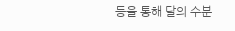등을 통해 달의 수분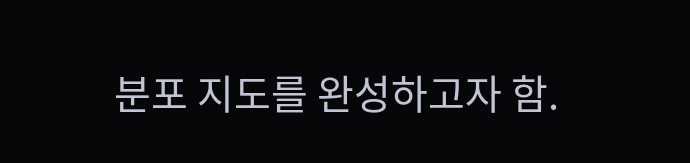분포 지도를 완성하고자 함.